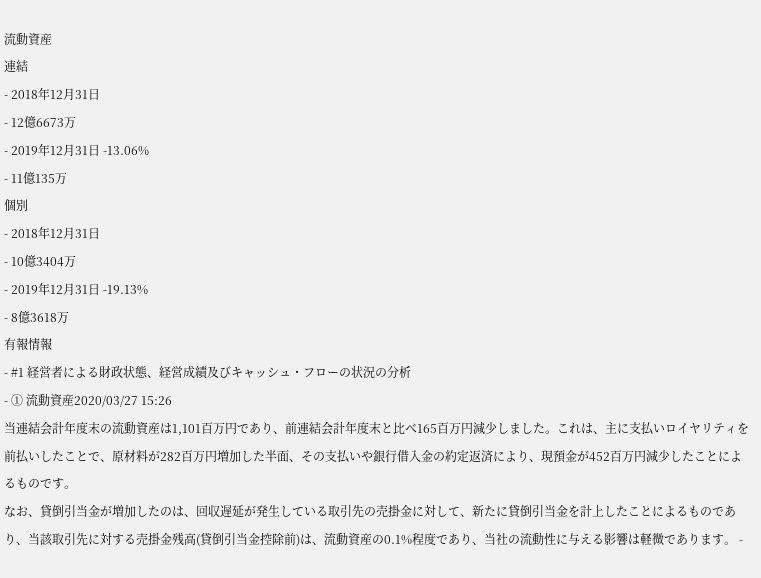流動資産
連結
- 2018年12月31日
- 12億6673万
- 2019年12月31日 -13.06%
- 11億135万
個別
- 2018年12月31日
- 10億3404万
- 2019年12月31日 -19.13%
- 8億3618万
有報情報
- #1 経営者による財政状態、経営成績及びキャッシュ・フローの状況の分析
- ① 流動資産2020/03/27 15:26
当連結会計年度末の流動資産は1,101百万円であり、前連結会計年度末と比べ165百万円減少しました。これは、主に支払いロイヤリティを前払いしたことで、原材料が282百万円増加した半面、その支払いや銀行借入金の約定返済により、現預金が452百万円減少したことによるものです。
なお、貸倒引当金が増加したのは、回収遅延が発生している取引先の売掛金に対して、新たに貸倒引当金を計上したことによるものであり、当該取引先に対する売掛金残高(貸倒引当金控除前)は、流動資産の0.1%程度であり、当社の流動性に与える影響は軽微であります。 -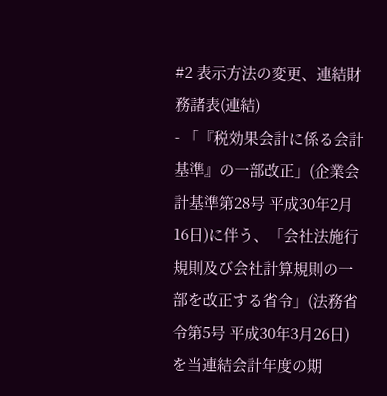#2 表示方法の変更、連結財務諸表(連結)
- 「『税効果会計に係る会計基準』の一部改正」(企業会計基準第28号 平成30年2月16日)に伴う、「会社法施行規則及び会社計算規則の一部を改正する省令」(法務省令第5号 平成30年3月26日)を当連結会計年度の期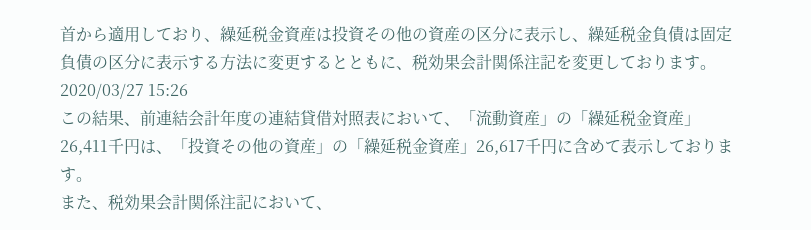首から適用しており、繰延税金資産は投資その他の資産の区分に表示し、繰延税金負債は固定負債の区分に表示する方法に変更するとともに、税効果会計関係注記を変更しております。2020/03/27 15:26
この結果、前連結会計年度の連結貸借対照表において、「流動資産」の「繰延税金資産」26,411千円は、「投資その他の資産」の「繰延税金資産」26,617千円に含めて表示しております。
また、税効果会計関係注記において、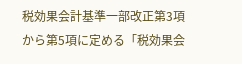税効果会計基準一部改正第3項から第5項に定める「税効果会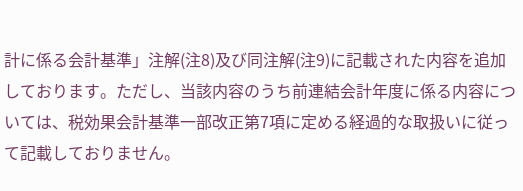計に係る会計基準」注解(注8)及び同注解(注9)に記載された内容を追加しております。ただし、当該内容のうち前連結会計年度に係る内容については、税効果会計基準一部改正第7項に定める経過的な取扱いに従って記載しておりません。